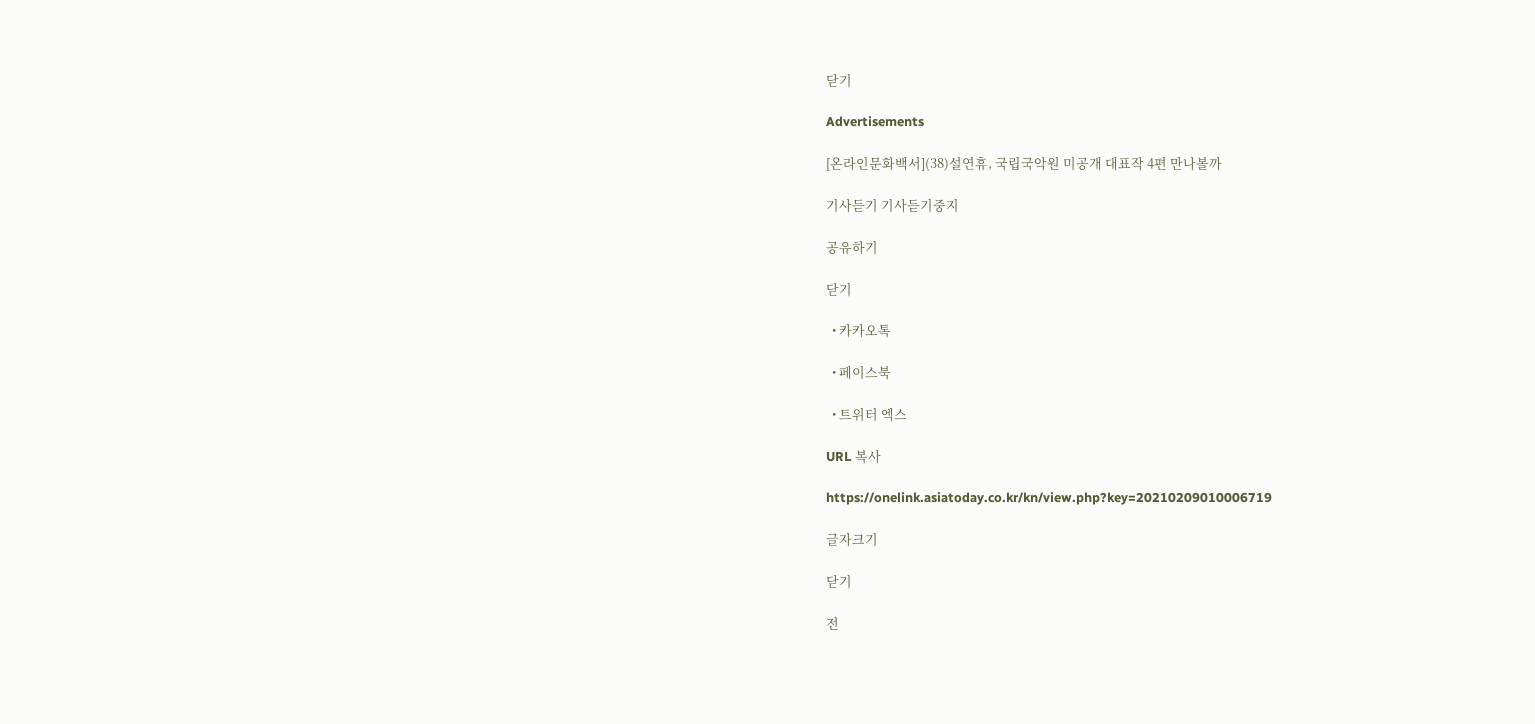닫기

Advertisements

[온라인문화백서](38)설연휴, 국립국악원 미공개 대표작 4편 만나볼까

기사듣기 기사듣기중지

공유하기

닫기

  • 카카오톡

  • 페이스북

  • 트위터 엑스

URL 복사

https://onelink.asiatoday.co.kr/kn/view.php?key=20210209010006719

글자크기

닫기

전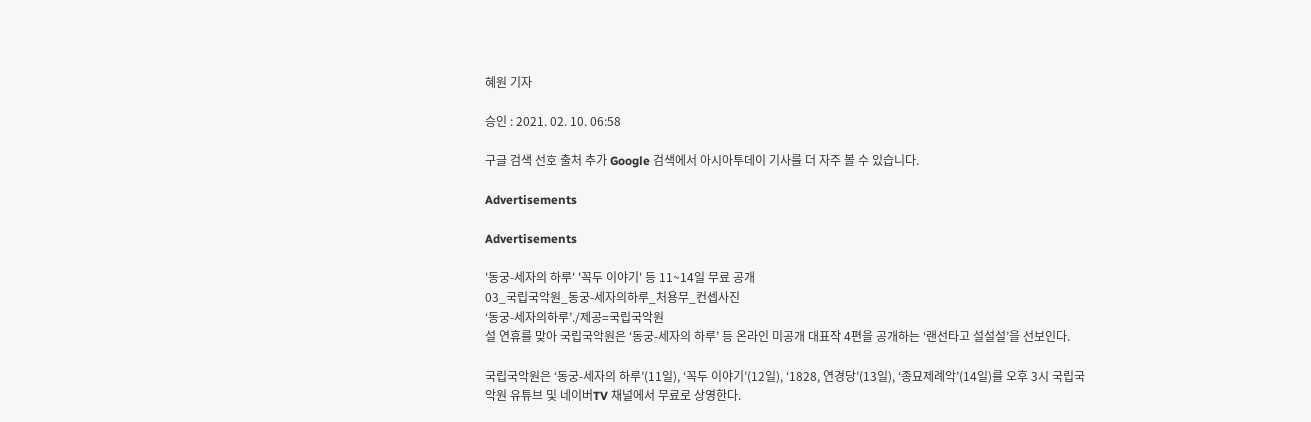혜원 기자

승인 : 2021. 02. 10. 06:58

구글 검색 선호 출처 추가 Google 검색에서 아시아투데이 기사를 더 자주 볼 수 있습니다.

Advertisements

Advertisements

'동궁-세자의 하루' '꼭두 이야기' 등 11~14일 무료 공개
03_국립국악원_동궁-세자의하루_처용무_컨셉사진
‘동궁-세자의하루’./제공=국립국악원
설 연휴를 맞아 국립국악원은 ‘동궁-세자의 하루’ 등 온라인 미공개 대표작 4편을 공개하는 ‘랜선타고 설설설’을 선보인다.

국립국악원은 ‘동궁-세자의 하루’(11일), ‘꼭두 이야기’(12일), ‘1828, 연경당’(13일), ‘종묘제례악’(14일)를 오후 3시 국립국악원 유튜브 및 네이버TV 채널에서 무료로 상영한다.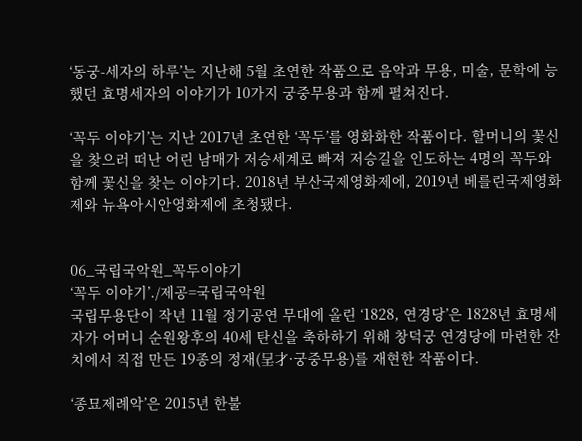‘동궁-세자의 하루’는 지난해 5월 초연한 작품으로 음악과 무용, 미술, 문학에 능했던 효명세자의 이야기가 10가지 궁중무용과 함께 펼쳐진다.

‘꼭두 이야기’는 지난 2017년 초연한 ‘꼭두’를 영화화한 작품이다. 할머니의 꽃신을 찾으러 떠난 어린 남매가 저승세계로 빠져 저승길을 인도하는 4명의 꼭두와 함께 꽃신을 찾는 이야기다. 2018년 부산국제영화제에, 2019년 베를린국제영화제와 뉴욕아시안영화제에 초청됐다.


06_국립국악원_꼭두이야기
‘꼭두 이야기’./제공=국립국악원
국립무용단이 작년 11월 정기공연 무대에 올린 ‘1828, 연경당’은 1828년 효명세자가 어머니 순원왕후의 40세 탄신을 축하하기 위해 창덕궁 연경당에 마련한 잔치에서 직접 만든 19종의 정재(呈才·궁중무용)를 재현한 작품이다.

‘종묘제례악’은 2015년 한불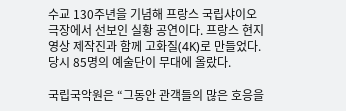수교 130주년을 기념해 프랑스 국립샤이오극장에서 선보인 실황 공연이다. 프랑스 현지 영상 제작진과 함께 고화질(4K)로 만들었다. 당시 85명의 예술단이 무대에 올랐다.

국립국악원은 “그동안 관객들의 많은 호응을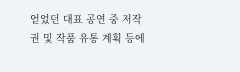얻었던 대표 공연 중 저작권 및 작품 유통 계획 등에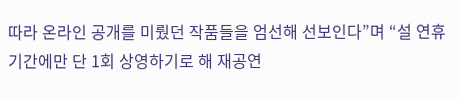따라 온라인 공개를 미뤘던 작품들을 엄선해 선보인다”며 “설 연휴 기간에만 단 1회 상영하기로 해 재공연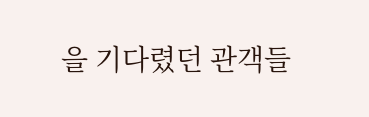을 기다렸던 관객들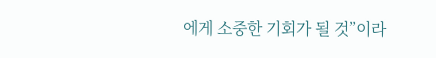에게 소중한 기회가 될 것”이라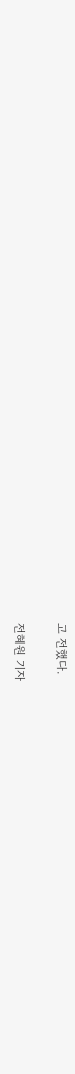고 전했다.

전혜원 기자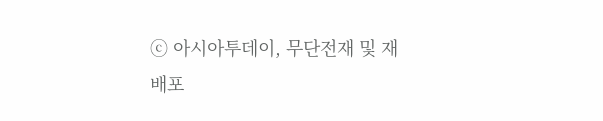ⓒ 아시아투데이, 무단전재 및 재배포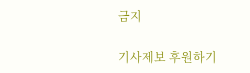금지

기사제보 후원하기